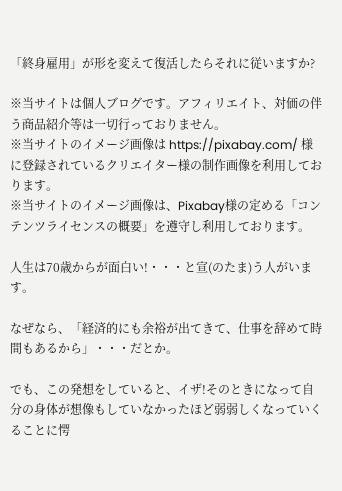「終身雇用」が形を変えて復活したらそれに従いますか?

※当サイトは個人ブログです。アフィリエイト、対価の伴う商品紹介等は一切行っておりません。
※当サイトのイメージ画像は https://pixabay.com/ 様に登録されているクリエイター様の制作画像を利用しております。
※当サイトのイメージ画像は、Pixabay様の定める「コンテンツライセンスの概要」を遵守し利用しております。

人生は70歳からが面白い!・・・と宣(のたま)う人がいます。

なぜなら、「経済的にも余裕が出てきて、仕事を辞めて時間もあるから」・・・だとか。

でも、この発想をしていると、イザ!そのときになって自分の身体が想像もしていなかったほど弱弱しくなっていくることに愕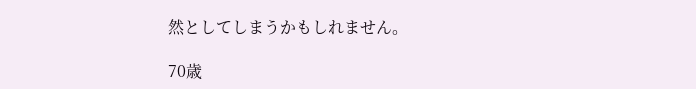然としてしまうかもしれません。

70歳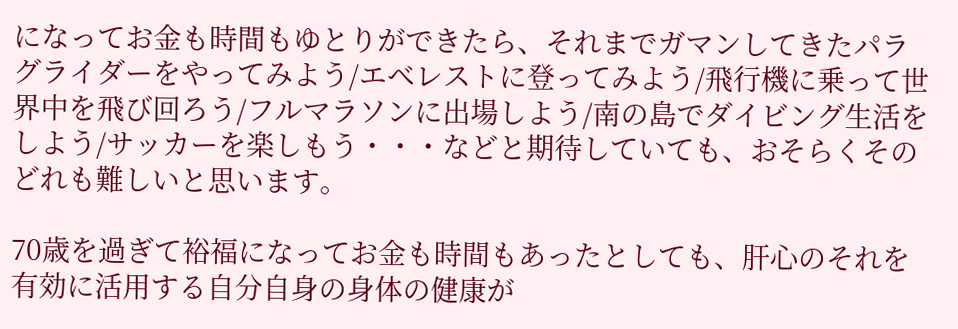になってお金も時間もゆとりができたら、それまでガマンしてきたパラグライダーをやってみよう/エベレストに登ってみよう/飛行機に乗って世界中を飛び回ろう/フルマラソンに出場しよう/南の島でダイビング生活をしよう/サッカーを楽しもう・・・などと期待していても、おそらくそのどれも難しいと思います。

70歳を過ぎて裕福になってお金も時間もあったとしても、肝心のそれを有効に活用する自分自身の身体の健康が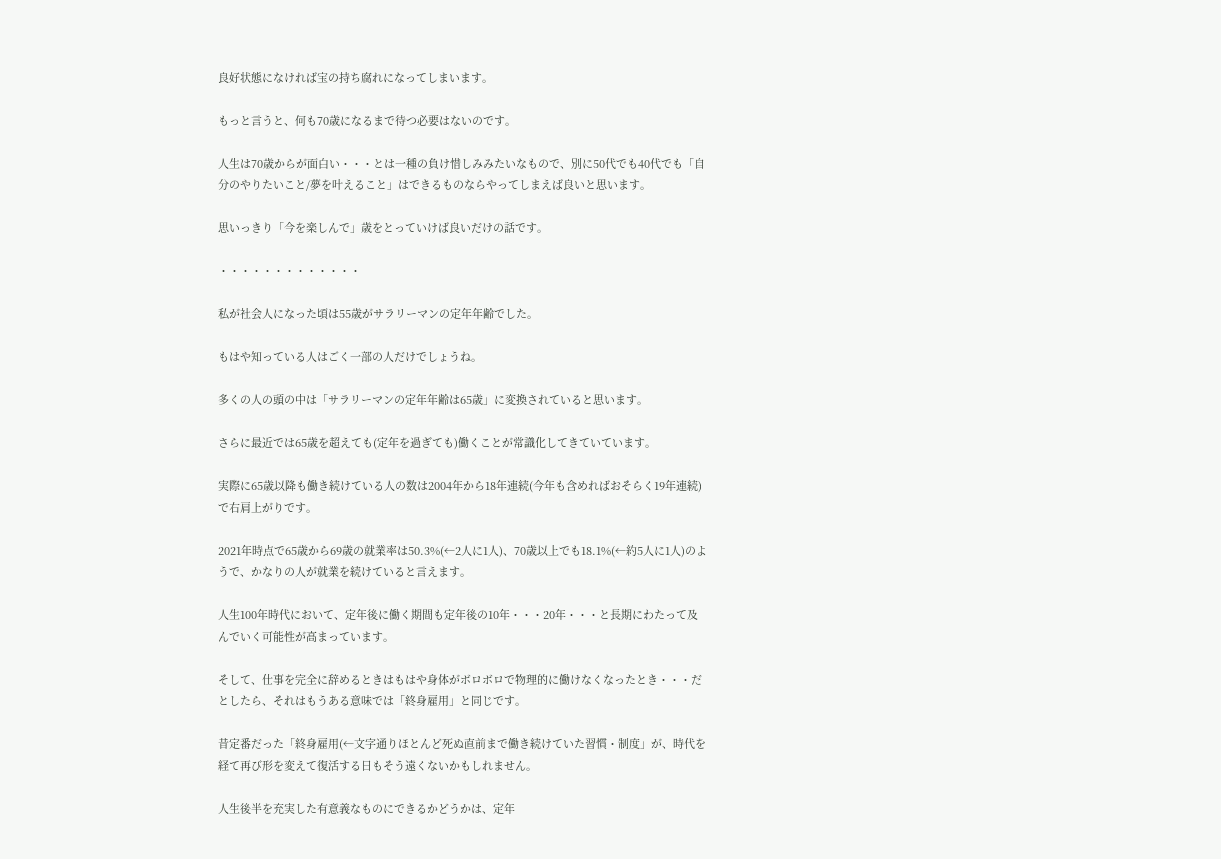良好状態になければ宝の持ち腐れになってしまいます。

もっと言うと、何も70歳になるまで待つ必要はないのです。

人生は70歳からが面白い・・・とは一種の負け惜しみみたいなもので、別に50代でも40代でも「自分のやりたいこと/夢を叶えること」はできるものならやってしまえば良いと思います。

思いっきり「今を楽しんで」歳をとっていけば良いだけの話です。

・・・・・・・・・・・・・

私が社会人になった頃は55歳がサラリーマンの定年年齢でした。

もはや知っている人はごく一部の人だけでしょうね。

多くの人の頭の中は「サラリーマンの定年年齢は65歳」に変換されていると思います。

さらに最近では65歳を超えても(定年を過ぎても)働くことが常識化してきていています。

実際に65歳以降も働き続けている人の数は2004年から18年連続(今年も含めればおそらく19年連続)で右肩上がりです。

2021年時点で65歳から69歳の就業率は50.3%(←2人に1人)、70歳以上でも18.1%(←約5人に1人)のようで、かなりの人が就業を続けていると言えます。

人生100年時代において、定年後に働く期間も定年後の10年・・・20年・・・と長期にわたって及んでいく可能性が高まっています。

そして、仕事を完全に辞めるときはもはや身体がボロボロで物理的に働けなくなったとき・・・だとしたら、それはもうある意味では「終身雇用」と同じです。

昔定番だった「終身雇用(←文字通りほとんど死ぬ直前まで働き続けていた習慣・制度」が、時代を経て再び形を変えて復活する日もそう遠くないかもしれません。

人生後半を充実した有意義なものにできるかどうかは、定年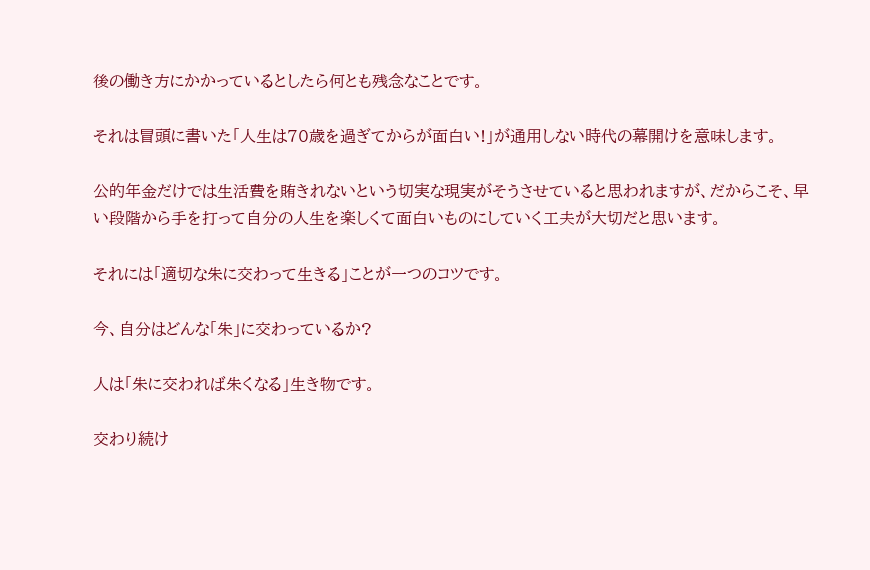後の働き方にかかっているとしたら何とも残念なことです。

それは冒頭に書いた「人生は70歳を過ぎてからが面白い!」が通用しない時代の幕開けを意味します。

公的年金だけでは生活費を賄きれないという切実な現実がそうさせていると思われますが、だからこそ、早い段階から手を打って自分の人生を楽しくて面白いものにしていく工夫が大切だと思います。

それには「適切な朱に交わって生きる」ことが一つのコツです。

今、自分はどんな「朱」に交わっているか?

人は「朱に交われば朱くなる」生き物です。

交わり続け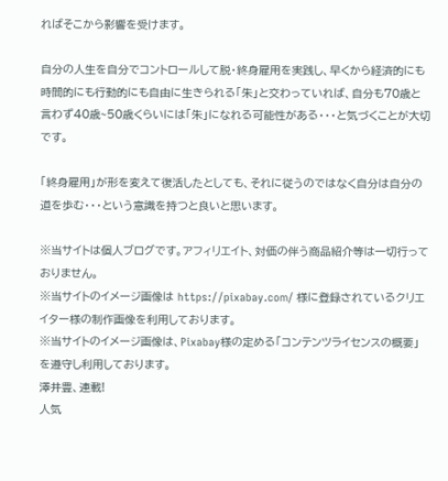ればそこから影響を受けます。

自分の人生を自分でコントロールして脱・終身雇用を実践し、早くから経済的にも時間的にも行動的にも自由に生きられる「朱」と交わっていれば、自分も70歳と言わず40歳~50歳くらいには「朱」になれる可能性がある・・・と気づくことが大切です。

「終身雇用」が形を変えて復活したとしても、それに従うのではなく自分は自分の道を歩む・・・という意識を持つと良いと思います。

※当サイトは個人ブログです。アフィリエイト、対価の伴う商品紹介等は一切行っておりません。
※当サイトのイメージ画像は https://pixabay.com/ 様に登録されているクリエイター様の制作画像を利用しております。
※当サイトのイメージ画像は、Pixabay様の定める「コンテンツライセンスの概要」を遵守し利用しております。
澤井豊、連載!
人気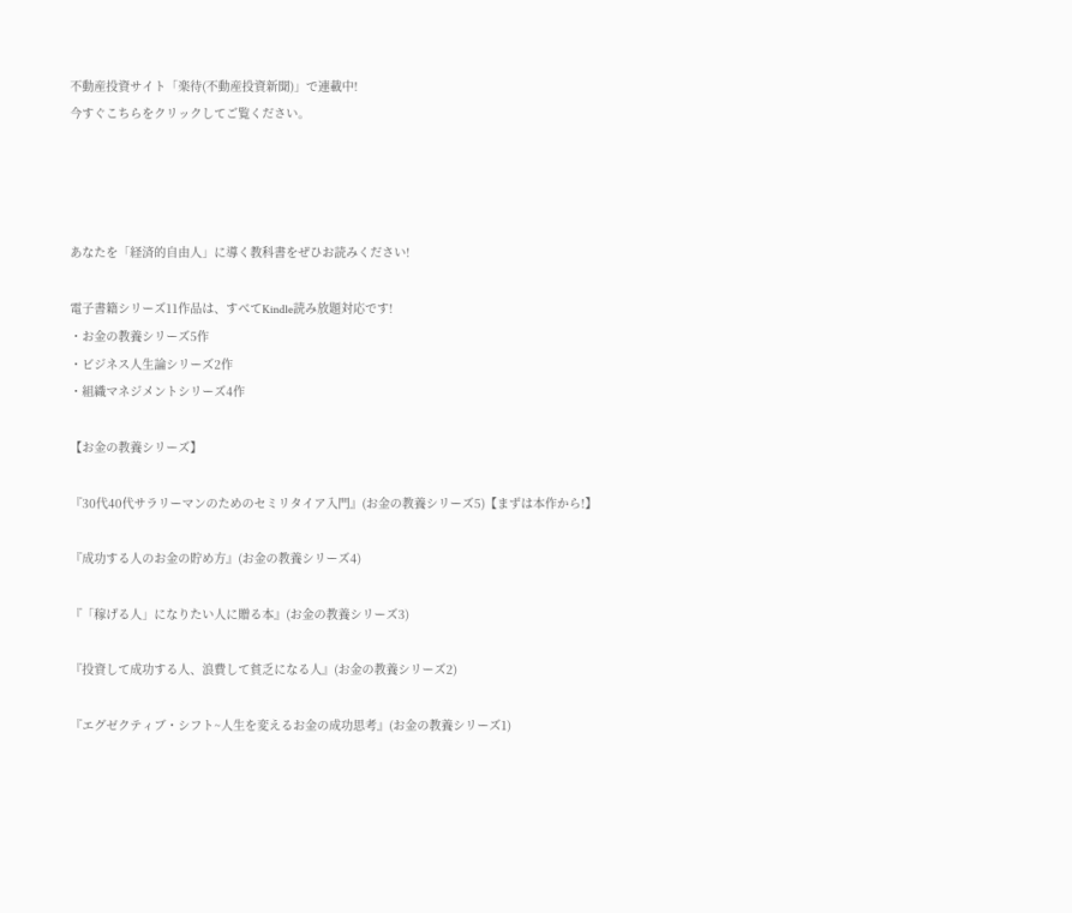不動産投資サイト「楽待(不動産投資新聞)」で連載中!
今すぐこちらをクリックしてご覧ください。




あなたを「経済的自由人」に導く教科書をぜひお読みください!

電子書籍シリーズ11作品は、すべてKindle読み放題対応です!
・お金の教養シリーズ5作
・ビジネス人生論シリーズ2作
・組織マネジメントシリーズ4作

【お金の教養シリーズ】

『30代40代サラリーマンのためのセミリタイア入門』(お金の教養シリーズ5)【まずは本作から!】

『成功する人のお金の貯め方』(お金の教養シリーズ4)

『「稼げる人」になりたい人に贈る本』(お金の教養シリーズ3)

『投資して成功する人、浪費して貧乏になる人』(お金の教養シリーズ2)

『エグゼクティブ・シフト~人生を変えるお金の成功思考』(お金の教養シリーズ1)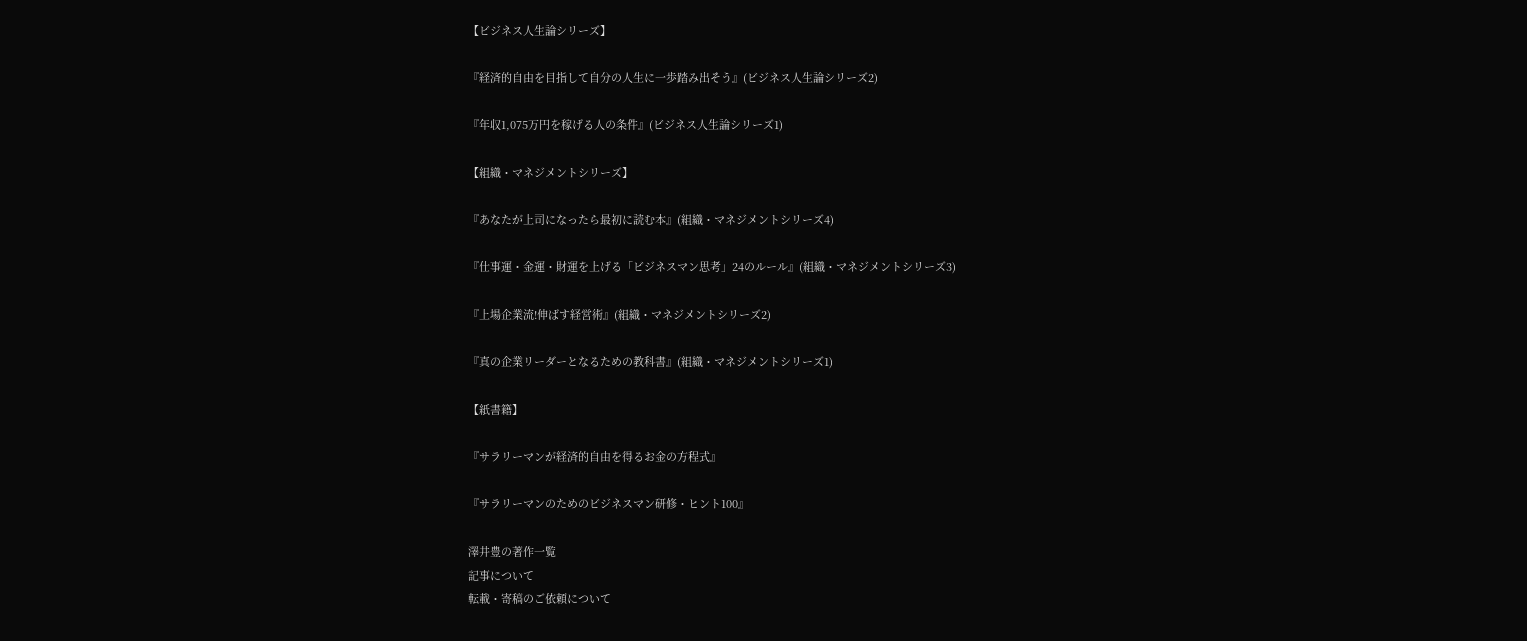【ビジネス人生論シリーズ】

『経済的自由を目指して自分の人生に一歩踏み出そう』(ビジネス人生論シリーズ2)

『年収1,075万円を稼げる人の条件』(ビジネス人生論シリーズ1)

【組織・マネジメントシリーズ】

『あなたが上司になったら最初に読む本』(組織・マネジメントシリーズ4)

『仕事運・金運・財運を上げる「ビジネスマン思考」24のルール』(組織・マネジメントシリーズ3)

『上場企業流!伸ばす経営術』(組織・マネジメントシリーズ2)

『真の企業リーダーとなるための教科書』(組織・マネジメントシリーズ1)

【紙書籍】

『サラリーマンが経済的自由を得るお金の方程式』

『サラリーマンのためのビジネスマン研修・ヒント100』

澤井豊の著作一覧
記事について
転載・寄稿のご依頼について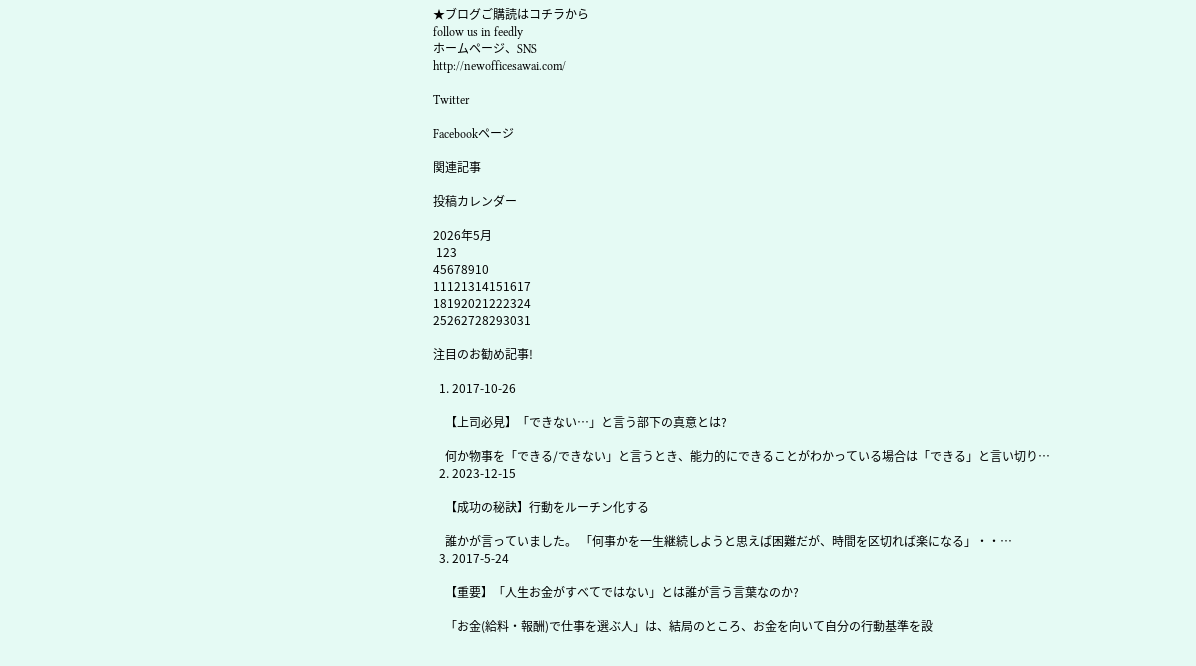★ブログご購読はコチラから
follow us in feedly
ホームページ、SNS
http://newofficesawai.com/

Twitter

Facebookページ

関連記事

投稿カレンダー

2026年5月
 123
45678910
11121314151617
18192021222324
25262728293031

注目のお勧め記事!

  1. 2017-10-26

    【上司必見】「できない…」と言う部下の真意とは?

    何か物事を「できる/できない」と言うとき、能力的にできることがわかっている場合は「できる」と言い切り…
  2. 2023-12-15

    【成功の秘訣】行動をルーチン化する

    誰かが言っていました。 「何事かを一生継続しようと思えば困難だが、時間を区切れば楽になる」・・…
  3. 2017-5-24

    【重要】「人生お金がすべてではない」とは誰が言う言葉なのか?

    「お金(給料・報酬)で仕事を選ぶ人」は、結局のところ、お金を向いて自分の行動基準を設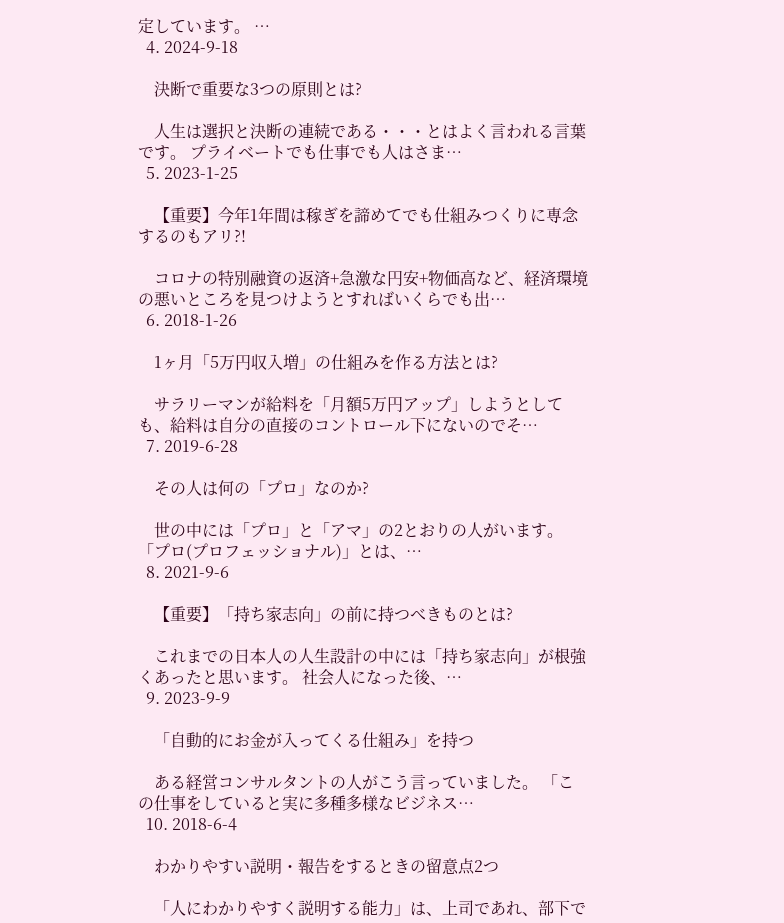定しています。 …
  4. 2024-9-18

    決断で重要な3つの原則とは?

    人生は選択と決断の連続である・・・とはよく言われる言葉です。 プライベートでも仕事でも人はさま…
  5. 2023-1-25

    【重要】今年1年間は稼ぎを諦めてでも仕組みつくりに専念するのもアリ?!

    コロナの特別融資の返済+急激な円安+物価高など、経済環境の悪いところを見つけようとすればいくらでも出…
  6. 2018-1-26

    1ヶ月「5万円収入増」の仕組みを作る方法とは?

    サラリーマンが給料を「月額5万円アップ」しようとしても、給料は自分の直接のコントロール下にないのでそ…
  7. 2019-6-28

    その人は何の「プロ」なのか?

    世の中には「プロ」と「アマ」の2とおりの人がいます。 「プロ(プロフェッショナル)」とは、…
  8. 2021-9-6

    【重要】「持ち家志向」の前に持つべきものとは?

    これまでの日本人の人生設計の中には「持ち家志向」が根強くあったと思います。 社会人になった後、…
  9. 2023-9-9

    「自動的にお金が入ってくる仕組み」を持つ

    ある経営コンサルタントの人がこう言っていました。 「この仕事をしていると実に多種多様なビジネス…
  10. 2018-6-4

    わかりやすい説明・報告をするときの留意点2つ

    「人にわかりやすく説明する能力」は、上司であれ、部下で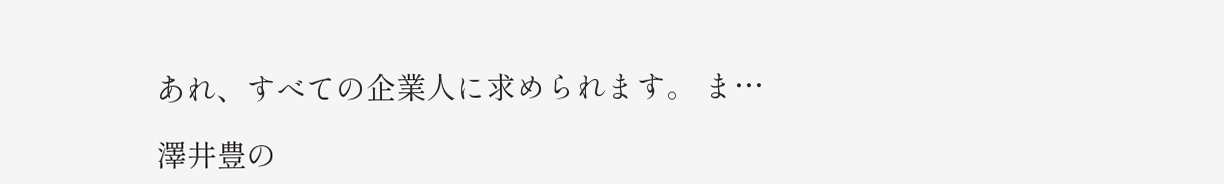あれ、すべての企業人に求められます。 ま…

澤井豊の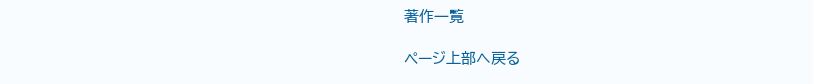著作一覧

ページ上部へ戻る